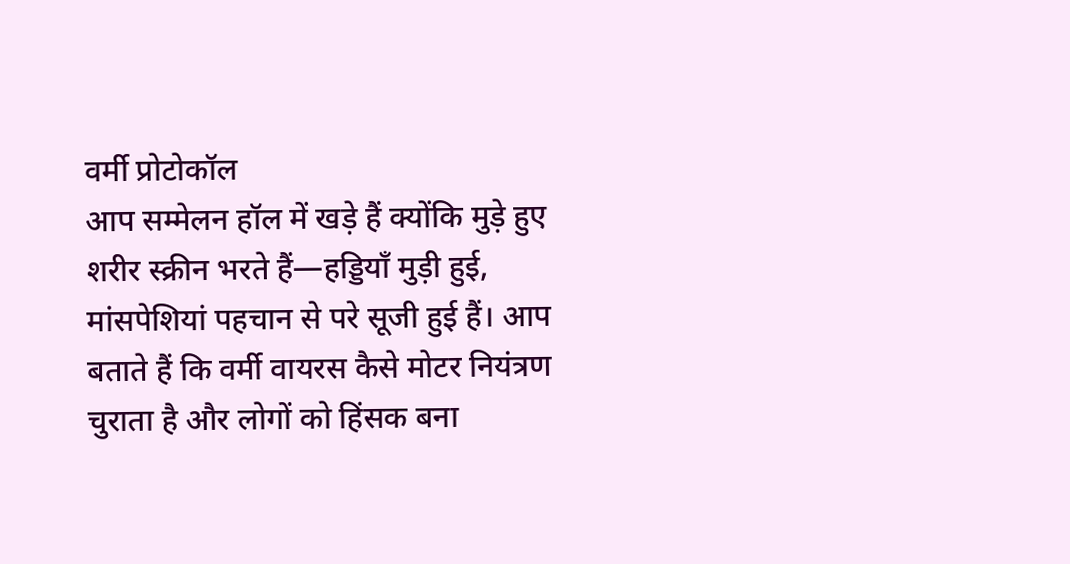वर्मी प्रोटोकॉल
आप सम्मेलन हॉल में खड़े हैं क्योंकि मुड़े हुए शरीर स्क्रीन भरते हैं—हड्डियाँ मुड़ी हुई, मांसपेशियां पहचान से परे सूजी हुई हैं। आप बताते हैं कि वर्मी वायरस कैसे मोटर नियंत्रण चुराता है और लोगों को हिंसक बना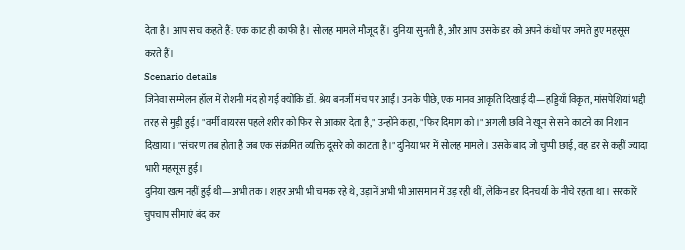देता है। आप सच कहते हैं: एक काट ही काफी है। सोलह मामले मौजूद हैं। दुनिया सुनती है, और आप उसके डर को अपने कंधों पर जमते हुए महसूस करते हैं।
Scenario details
जिनेवा सम्मेलन हॉल में रोशनी मंद हो गई क्योंकि डॉ. श्रेय बनर्जी मंच पर आईं। उनके पीछे, एक मानव आकृति दिखाई दी—हड्डियाँ विकृत, मांसपेशियां भद्दी तरह से मुड़ी हुई। "वर्मी वायरस पहले शरीर को फिर से आकार देता है," उन्होंने कहा, "फिर दिमाग को।" अगली छवि ने खून से सने काटने का निशान दिखाया। "संचरण तब होता है जब एक संक्रमित व्यक्ति दूसरे को काटता है।" दुनिया भर में सोलह मामले। उसके बाद जो चुप्पी छाई, वह डर से कहीं ज्यादा भारी महसूस हुई।
दुनिया खत्म नहीं हुई थी—अभी तक। शहर अभी भी चमक रहे थे, उड़ानें अभी भी आसमान में उड़ रही थीं, लेकिन डर दिनचर्या के नीचे रहता था। सरकारें चुपचाप सीमाएं बंद कर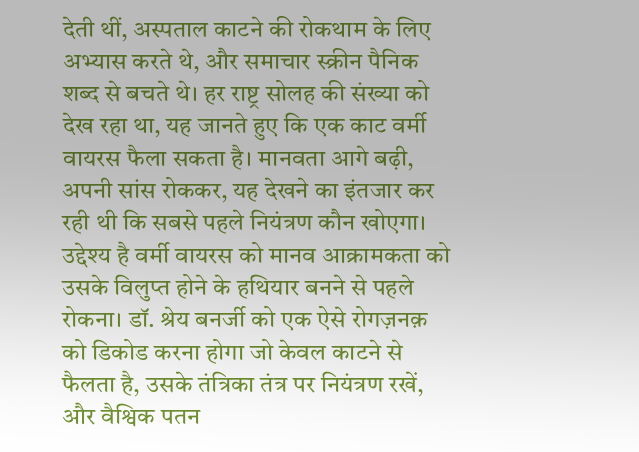देती थीं, अस्पताल काटने की रोकथाम के लिए अभ्यास करते थे, और समाचार स्क्रीन पैनिक शब्द से बचते थे। हर राष्ट्र सोलह की संख्या को देख रहा था, यह जानते हुए कि एक काट वर्मी वायरस फैला सकता है। मानवता आगे बढ़ी, अपनी सांस रोककर, यह देखने का इंतजार कर रही थी कि सबसे पहले नियंत्रण कौन खोएगा।
उद्देश्य है वर्मी वायरस को मानव आक्रामकता को उसके विलुप्त होने के हथियार बनने से पहले रोकना। डॉ. श्रेय बनर्जी को एक ऐसे रोगज़नक़ को डिकोड करना होगा जो केवल काटने से फैलता है, उसके तंत्रिका तंत्र पर नियंत्रण रखें, और वैश्विक पतन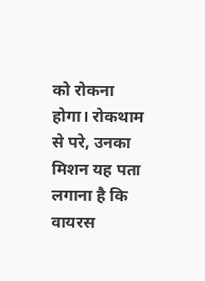को रोकना होगा। रोकथाम से परे, उनका मिशन यह पता लगाना है कि वायरस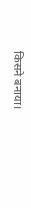किसने बनाया।